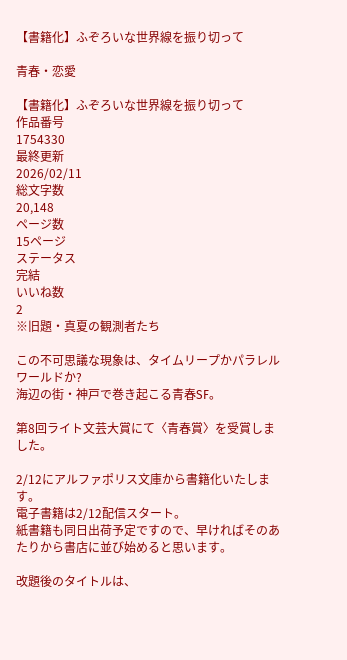【書籍化】ふぞろいな世界線を振り切って

青春・恋愛

【書籍化】ふぞろいな世界線を振り切って
作品番号
1754330
最終更新
2026/02/11
総文字数
20,148
ページ数
15ページ
ステータス
完結
いいね数
2
※旧題・真夏の観測者たち

この不可思議な現象は、タイムリープかパラレルワールドか?
海辺の街・神戸で巻き起こる青春SF。

第8回ライト文芸大賞にて〈青春賞〉を受賞しました。

2/12にアルファポリス文庫から書籍化いたします。
電子書籍は2/12配信スタート。
紙書籍も同日出荷予定ですので、早ければそのあたりから書店に並び始めると思います。

改題後のタイトルは、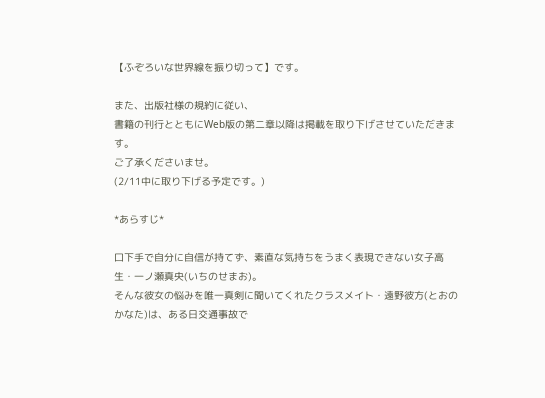【ふぞろいな世界線を振り切って】です。

また、出版社様の規約に従い、
書籍の刊行とともにWeb版の第二章以降は掲載を取り下げさせていただきます。
ご了承くださいませ。
(2/11中に取り下げる予定です。)

*あらすじ*

口下手で自分に自信が持てず、素直な気持ちをうまく表現できない女子高生・一ノ瀬真央(いちのせまお)。
そんな彼女の悩みを唯一真剣に聞いてくれたクラスメイト・遠野彼方(とおのかなた)は、ある日交通事故で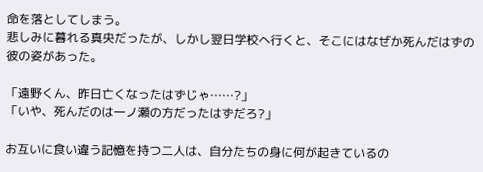命を落としてしまう。
悲しみに暮れる真央だったが、しかし翌日学校へ行くと、そこにはなぜか死んだはずの彼の姿があった。

「遠野くん、昨日亡くなったはずじゃ……?」
「いや、死んだのは一ノ瀬の方だったはずだろ?」

お互いに食い違う記憶を持つ二人は、自分たちの身に何が起きているの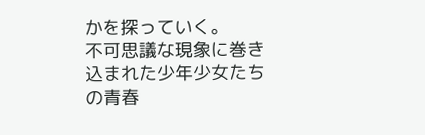かを探っていく。
不可思議な現象に巻き込まれた少年少女たちの青春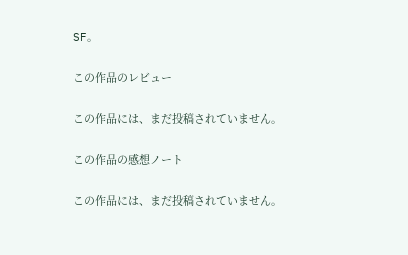SF。

この作品のレビュー

この作品には、まだ投稿されていません。

この作品の感想ノート

この作品には、まだ投稿されていません。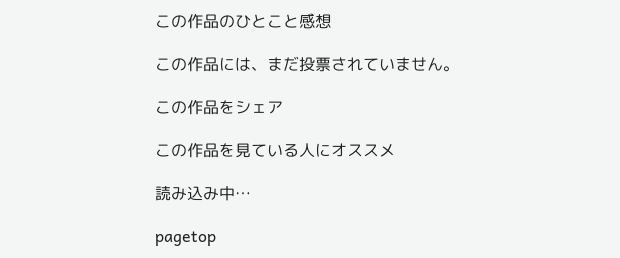この作品のひとこと感想

この作品には、まだ投票されていません。

この作品をシェア

この作品を見ている人にオススメ

読み込み中…

pagetop